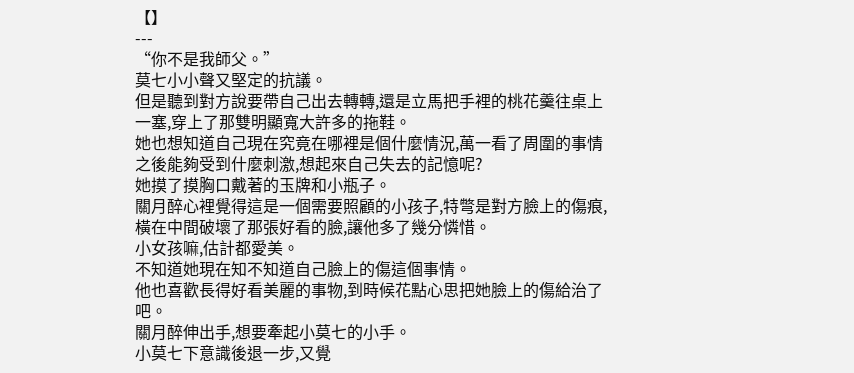【】
---
“你不是我師父。”
莫七小小聲又堅定的抗議。
但是聽到對方說要帶自己出去轉轉,還是立馬把手裡的桃花羹往桌上一塞,穿上了那雙明顯寬大許多的拖鞋。
她也想知道自己現在究竟在哪裡是個什麼情況,萬一看了周圍的事情之後能夠受到什麼刺激,想起來自己失去的記憶呢?
她摸了摸胸口戴著的玉牌和小瓶子。
關月醉心裡覺得這是一個需要照顧的小孩子,特彆是對方臉上的傷痕,橫在中間破壞了那張好看的臉,讓他多了幾分憐惜。
小女孩嘛,估計都愛美。
不知道她現在知不知道自己臉上的傷這個事情。
他也喜歡長得好看美麗的事物,到時候花點心思把她臉上的傷給治了吧。
關月醉伸出手,想要牽起小莫七的小手。
小莫七下意識後退一步,又覺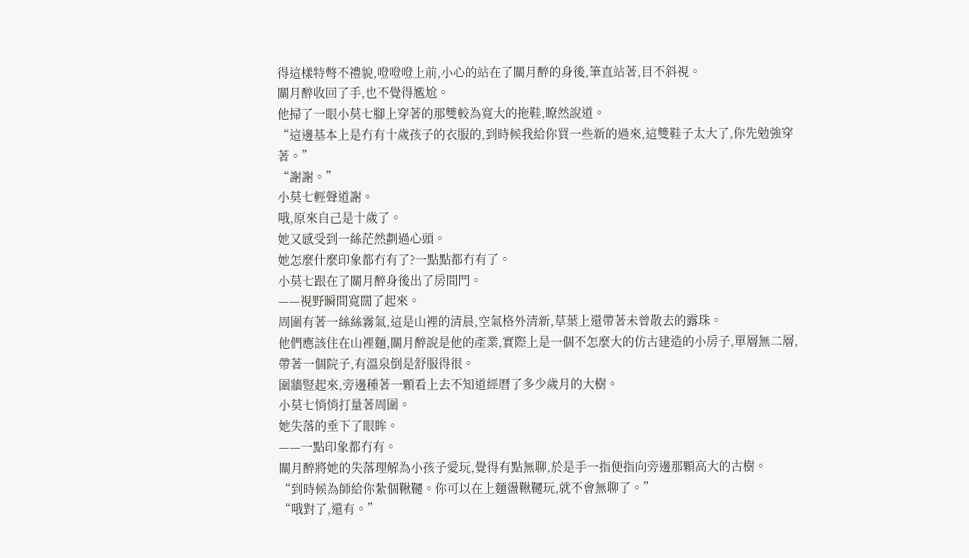得這樣特彆不禮貌,噔噔噔上前,小心的站在了關月醉的身後,筆直站著,目不斜視。
關月醉收回了手,也不覺得尷尬。
他掃了一眼小莫七腳上穿著的那雙較為寬大的拖鞋,瞭然說道。
“這邊基本上是冇有十歲孩子的衣服的,到時候我給你買一些新的過來,這雙鞋子太大了,你先勉強穿著。”
“謝謝。”
小莫七輕聲道謝。
哦,原來自己是十歲了。
她又感受到一絲茫然劃過心頭。
她怎麼什麼印象都冇有了?一點點都冇有了。
小莫七跟在了關月醉身後出了房間門。
——視野瞬間寬闊了起來。
周圍有著一絲絲霧氣,這是山裡的清晨,空氣格外清新,草葉上還帶著未曾散去的露珠。
他們應該住在山裡麵,關月醉說是他的產業,實際上是一個不怎麼大的仿古建造的小房子,單層無二層,帶著一個院子,有溫泉倒是舒服得很。
圍牆豎起來,旁邊種著一顆看上去不知道經曆了多少歲月的大樹。
小莫七悄悄打量著周圍。
她失落的垂下了眼眸。
——一點印象都冇有。
關月醉將她的失落理解為小孩子愛玩,覺得有點無聊,於是手一指便指向旁邊那顆高大的古樹。
“到時候為師給你紮個鞦韆。你可以在上麵盪鞦韆玩,就不會無聊了。”
“哦對了,還有。”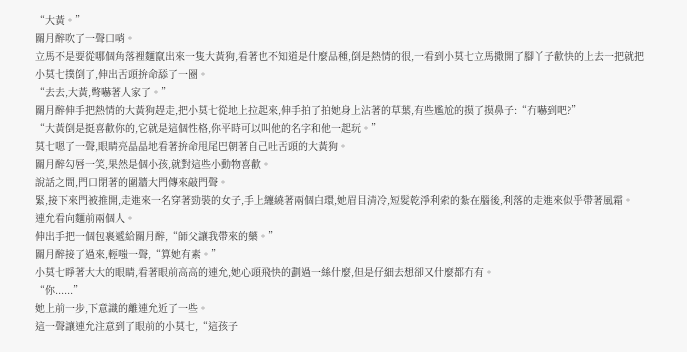“大黃。”
關月醉吹了一聲口哨。
立馬不是要從哪個角落裡麵竄出來一隻大黃狗,看著也不知道是什麼品種,倒是熱情的很,一看到小莫七立馬撒開了腳丫子歡快的上去一把就把小莫七撲倒了,伸出舌頭拚命舔了一圈。
“去去,大黃,彆嚇著人家了。”
關月醉伸手把熱情的大黃狗趕走,把小莫七從地上拉起來,伸手拍了拍她身上沾著的草葉,有些尷尬的摸了摸鼻子:“冇嚇到吧?”
“大黃倒是挺喜歡你的,它就是這個性格,你平時可以叫他的名字和他一起玩。”
莫七嗯了一聲,眼睛亮晶晶地看著拚命甩尾巴朝著自己吐舌頭的大黃狗。
關月醉勾唇一笑,果然是個小孩,就對這些小動物喜歡。
說話之間,門口閉著的圍牆大門傳來敲門聲。
緊,接下來門被推開,走進來一名穿著勁裝的女子,手上纏繞著兩個白環,她眉目清冷,短髮乾淨利索的紮在腦後,利落的走進來似乎帶著風霜。
連允看向麵前兩個人。
伸出手把一個包裹遞給關月醉,“師父讓我帶來的藥。”
關月醉接了過來,輕嗤一聲,“算她有素。”
小莫七睜著大大的眼睛,看著眼前高高的連允,她心頭飛快的劃過一絲什麼,但是仔細去想卻又什麼都冇有。
“你......”
她上前一步,下意識的離連允近了一些。
這一聲讓連允注意到了眼前的小莫七,“這孩子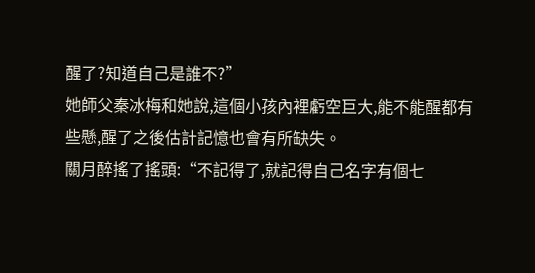醒了?知道自己是誰不?”
她師父秦冰梅和她說,這個小孩內裡虧空巨大,能不能醒都有些懸,醒了之後估計記憶也會有所缺失。
關月醉搖了搖頭:“不記得了,就記得自己名字有個七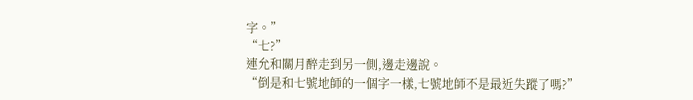字。”
“七?”
連允和關月醉走到另一側,邊走邊說。
“倒是和七號地師的一個字一樣,七號地師不是最近失蹤了嗎?”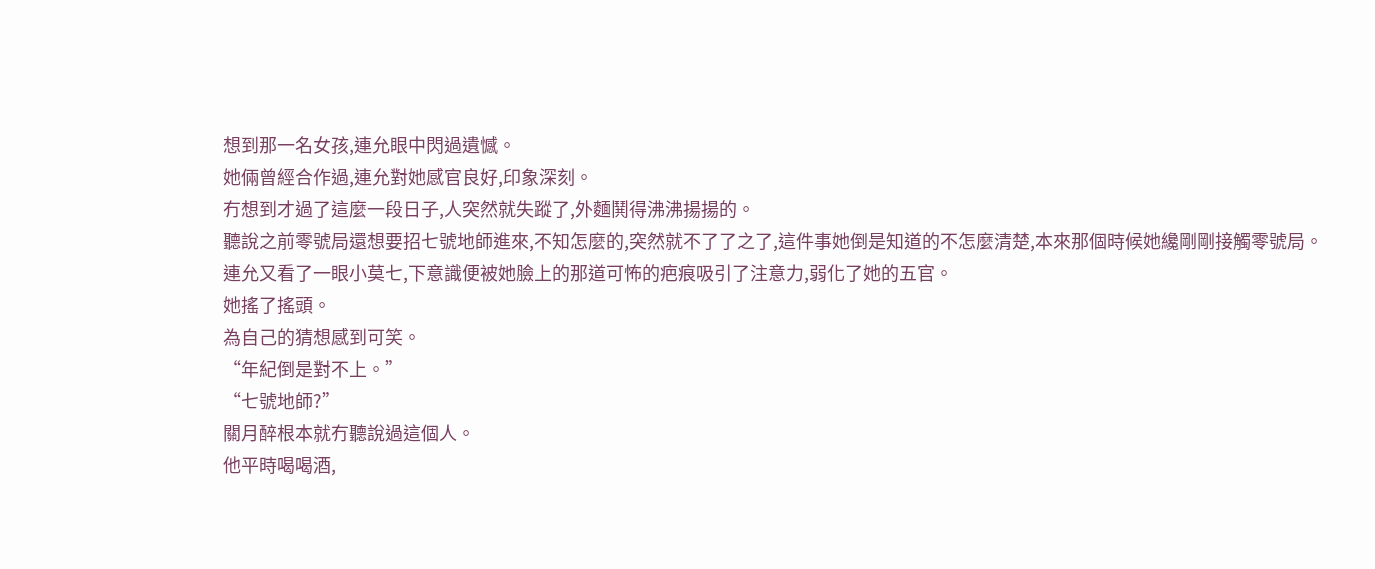想到那一名女孩,連允眼中閃過遺憾。
她倆曾經合作過,連允對她感官良好,印象深刻。
冇想到才過了這麼一段日子,人突然就失蹤了,外麵鬨得沸沸揚揚的。
聽說之前零號局還想要招七號地師進來,不知怎麼的,突然就不了了之了,這件事她倒是知道的不怎麼清楚,本來那個時候她纔剛剛接觸零號局。
連允又看了一眼小莫七,下意識便被她臉上的那道可怖的疤痕吸引了注意力,弱化了她的五官。
她搖了搖頭。
為自己的猜想感到可笑。
“年紀倒是對不上。”
“七號地師?”
關月醉根本就冇聽說過這個人。
他平時喝喝酒,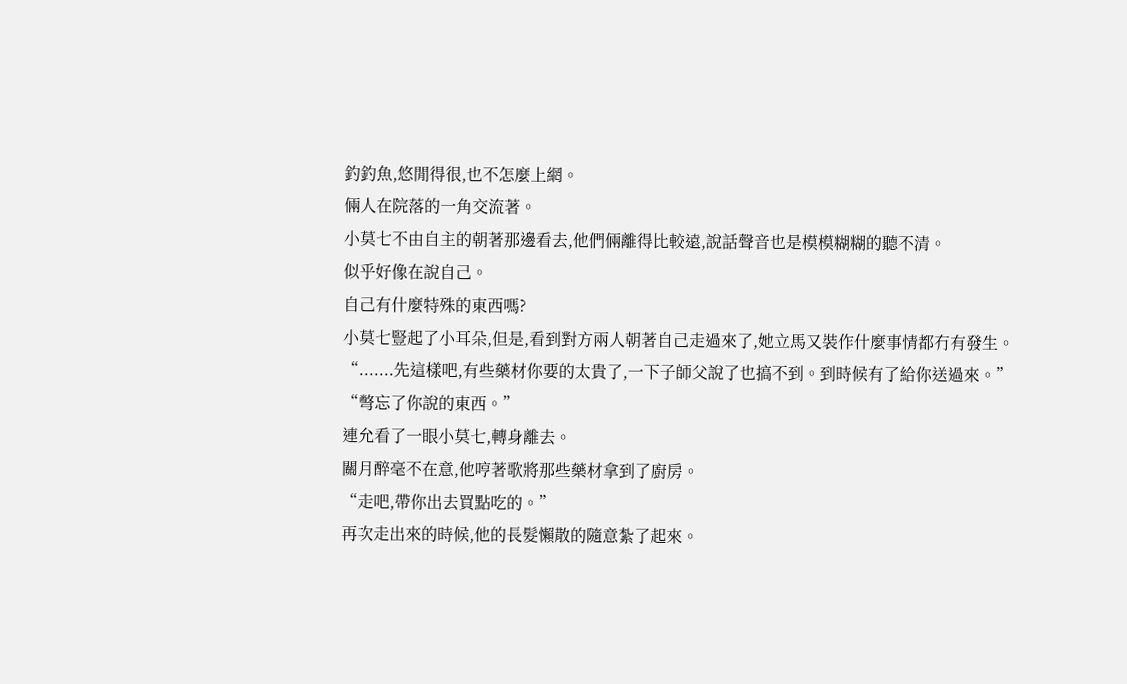釣釣魚,悠閒得很,也不怎麼上網。
倆人在院落的一角交流著。
小莫七不由自主的朝著那邊看去,他們倆離得比較遠,說話聲音也是模模糊糊的聽不清。
似乎好像在說自己。
自己有什麼特殊的東西嗎?
小莫七豎起了小耳朵,但是,看到對方兩人朝著自己走過來了,她立馬又裝作什麼事情都冇有發生。
“.......先這樣吧,有些藥材你要的太貴了,一下子師父說了也搞不到。到時候有了給你送過來。”
“彆忘了你說的東西。”
連允看了一眼小莫七,轉身離去。
關月醉毫不在意,他哼著歌將那些藥材拿到了廚房。
“走吧,帶你出去買點吃的。”
再次走出來的時候,他的長髮懶散的隨意紮了起來。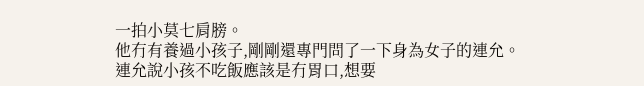一拍小莫七肩膀。
他冇有養過小孩子,剛剛還專門問了一下身為女子的連允。
連允說小孩不吃飯應該是冇胃口,想要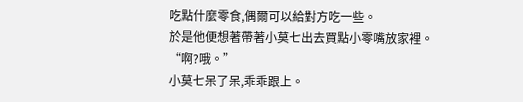吃點什麼零食,偶爾可以給對方吃一些。
於是他便想著帶著小莫七出去買點小零嘴放家裡。
“啊?哦。”
小莫七呆了呆,乖乖跟上。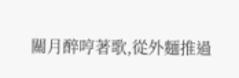關月醉哼著歌,從外麵推過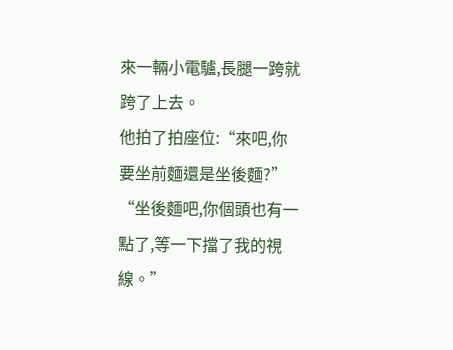來一輛小電驢,長腿一跨就跨了上去。
他拍了拍座位:“來吧,你要坐前麵還是坐後麵?”
“坐後麵吧,你個頭也有一點了,等一下擋了我的視線。”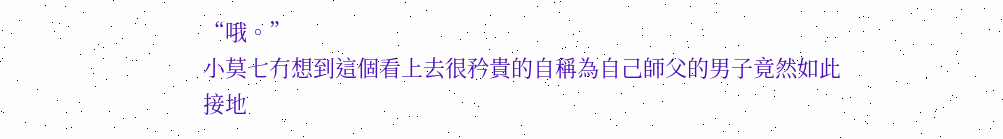“哦。”
小莫七冇想到這個看上去很矜貴的自稱為自己師父的男子竟然如此接地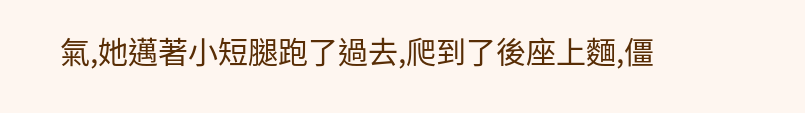氣,她邁著小短腿跑了過去,爬到了後座上麵,僵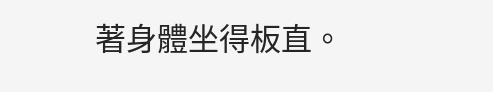著身體坐得板直。